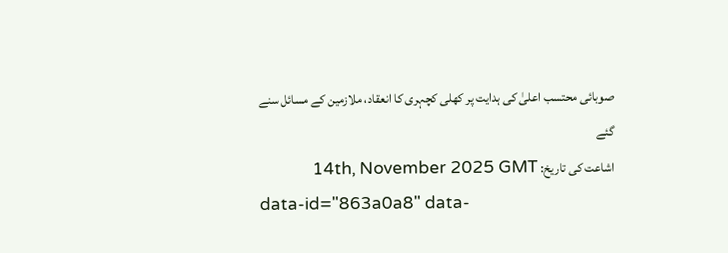صوبائی محتسب اعلیٰ کی ہدایت پر کھلی کچہری کا انعقاد، ملازمین کے مسائل سنے گئے
اشاعت کی تاریخ: 14th, November 2025 GMT
data-id="863a0a8" data-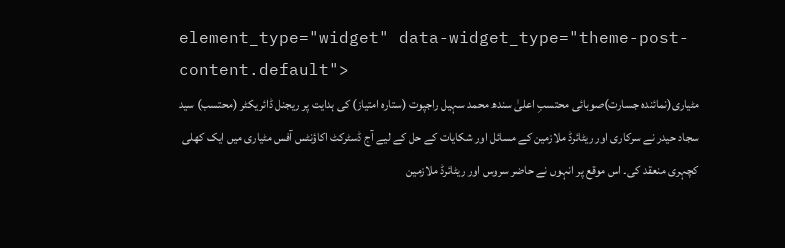element_type="widget" data-widget_type="theme-post-content.default">
مٹیاری(نمائندہ جسارت)صوبائی محتسبِ اعلیٰ سندھ محمد سہیل راجپوت (ستارہ امتیاز) کی ہدایت پر ریجنل ڈائریکٹر (محتسب) سید سجاد حیدر نے سرکاری اور ریٹائرڈ ملازمین کے مسائل اور شکایات کے حل کے لیے آج ڈسٹرکٹ اکاؤنٹس آفس مٹیاری میں ایک کھلی کچہری منعقد کی۔ اس موقع پر انہوں نے حاضر سروس اور ریٹائرڈ ملازمین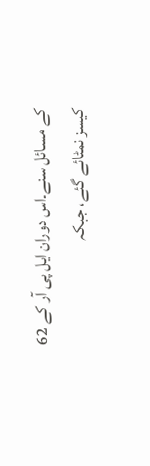کے مسائل سنے۔اس دوران ایل پی آر کے 62 کیسز نمٹائے گئے، جبکہ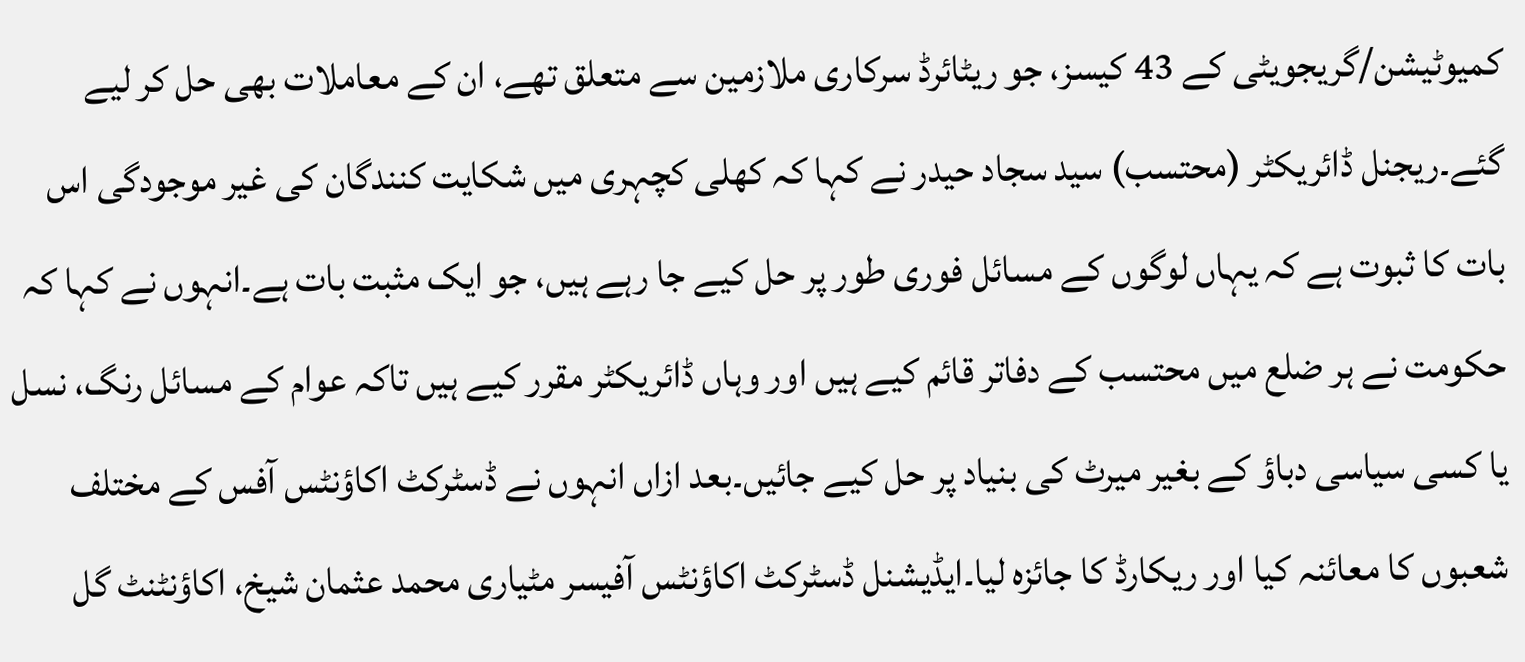کمیوٹیشن/گریجویٹی کے 43 کیسز، جو ریٹائرڈ سرکاری ملازمین سے متعلق تھے، ان کے معاملات بھی حل کر لیے گئے۔ریجنل ڈائریکٹر (محتسب) سید سجاد حیدر نے کہا کہ کھلی کچہری میں شکایت کنندگان کی غیر موجودگی اس بات کا ثبوت ہے کہ یہاں لوگوں کے مسائل فوری طور پر حل کیے جا رہے ہیں، جو ایک مثبت بات ہے۔انہوں نے کہا کہ حکومت نے ہر ضلع میں محتسب کے دفاتر قائم کیے ہیں اور وہاں ڈائریکٹر مقرر کیے ہیں تاکہ عوام کے مسائل رنگ، نسل یا کسی سیاسی دباؤ کے بغیر میرٹ کی بنیاد پر حل کیے جائیں۔بعد ازاں انہوں نے ڈسٹرکٹ اکاؤنٹس آفس کے مختلف شعبوں کا معائنہ کیا اور ریکارڈ کا جائزہ لیا۔ایڈیشنل ڈسٹرکٹ اکاؤنٹس آفیسر مٹیاری محمد عثمان شیخ، اکاؤنٹنٹ گل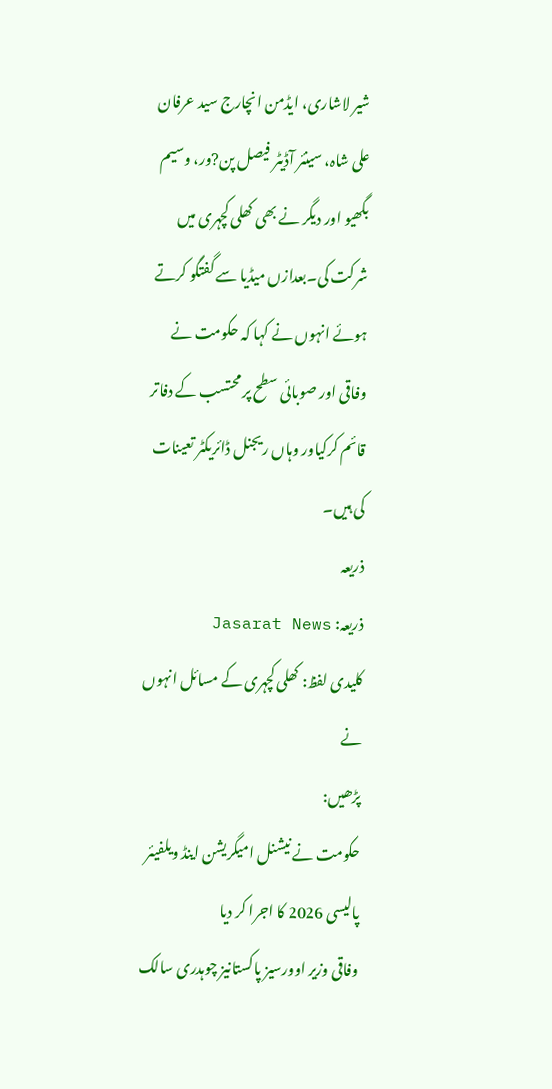شیر لاشاری، ایڈمن انچارج سید عرفان علی شاہ، سینئر آڈیٹر فیصل پن?ور، وسیم بگھیو اور دیگر نے بھی کھلی کچہری میں شرکت کی۔بعدازں میڈیا سے گفتگو کرتے ہوئے انہوں نے کہا کہ حکومت نے وفاقی اور صوبائی سطح پر محتسب کے دفاتر قائم کرکیاور وہاں ریجنل ڈائریکٹر تعینات کی ہیں۔
ذریعہ
ذریعہ: Jasarat News
کلیدی لفظ: کھلی کچہری کے مسائل انہوں نے
پڑھیں:
حکومت نے نیشنل امیگریشن اینڈ ویلفیئر پالیسی 2026 کا اجرا کر دیا
وفاقی وزیر اوورسیز پاکستانیز چوہدری سالک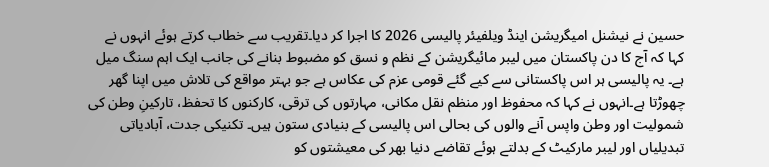حسین نے نیشنل امیگریشن اینڈ ویلفیئر پالیسی 2026 کا اجرا کر دیا۔تقریب سے خطاب کرتے ہوئے انہوں نے کہا کہ آج کا دن پاکستان میں لیبر مائیگریشن کے نظم و نسق کو مضبوط بنانے کی جانب ایک اہم سنگ میل ہے۔ یہ پالیسی ہر اس پاکستانی سے کیے گئے قومی عزم کی عکاس ہے جو بہتر مواقع کی تلاش میں اپنا گھر چھوڑتا ہے۔انہوں نے کہا کہ محفوظ اور منظم نقل مکانی، مہارتوں کی ترقی، کارکنوں کا تحفظ، تارکینِ وطن کی شمولیت اور وطن واپس آنے والوں کی بحالی اس پالیسی کے بنیادی ستون ہیں۔ تکنیکی جدت، آبادیاتی تبدیلیاں اور لیبر مارکیٹ کے بدلتے ہوئے تقاضے دنیا بھر کی معیشتوں کو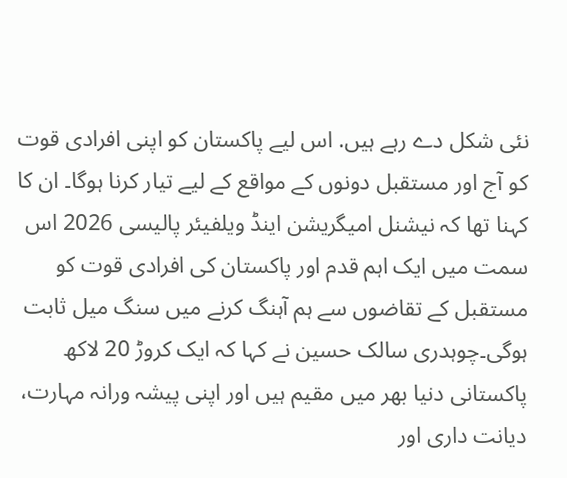نئی شکل دے رہے ہیں. اس لیے پاکستان کو اپنی افرادی قوت کو آج اور مستقبل دونوں کے مواقع کے لیے تیار کرنا ہوگا۔ ان کا کہنا تھا کہ نیشنل امیگریشن اینڈ ویلفیئر پالیسی 2026 اس سمت میں ایک اہم قدم اور پاکستان کی افرادی قوت کو مستقبل کے تقاضوں سے ہم آہنگ کرنے میں سنگ میل ثابت ہوگی۔چوہدری سالک حسین نے کہا کہ ایک کروڑ 20 لاکھ پاکستانی دنیا بھر میں مقیم ہیں اور اپنی پیشہ ورانہ مہارت، دیانت داری اور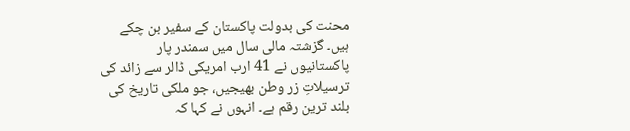محنت کی بدولت پاکستان کے سفیر بن چکے ہیں۔ گزشتہ مالی سال میں سمندر پار پاکستانیوں نے 41 ارب امریکی ڈالر سے زائد کی ترسیلاتِ زر وطن بھیجیں، جو ملکی تاریخ کی بلند ترین رقم ہے۔ انہوں نے کہا کہ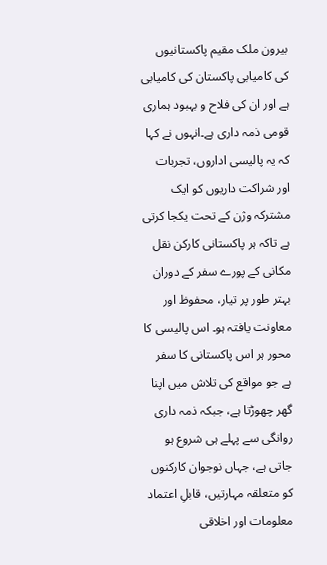بیرون ملک مقیم پاکستانیوں کی کامیابی پاکستان کی کامیابی ہے اور ان کی فلاح و بہبود ہماری قومی ذمہ داری ہے۔انہوں نے کہا کہ یہ پالیسی اداروں، تجربات اور شراکت داریوں کو ایک مشترکہ وژن کے تحت یکجا کرتی ہے تاکہ ہر پاکستانی کارکن نقل مکانی کے پورے سفر کے دوران بہتر طور پر تیار، محفوظ اور معاونت یافتہ ہو۔ اس پالیسی کا محور ہر اس پاکستانی کا سفر ہے جو مواقع کی تلاش میں اپنا گھر چھوڑتا ہے، جبکہ ذمہ داری روانگی سے پہلے ہی شروع ہو جاتی ہے، جہاں نوجوان کارکنوں کو متعلقہ مہارتیں، قابلِ اعتماد معلومات اور اخلاقی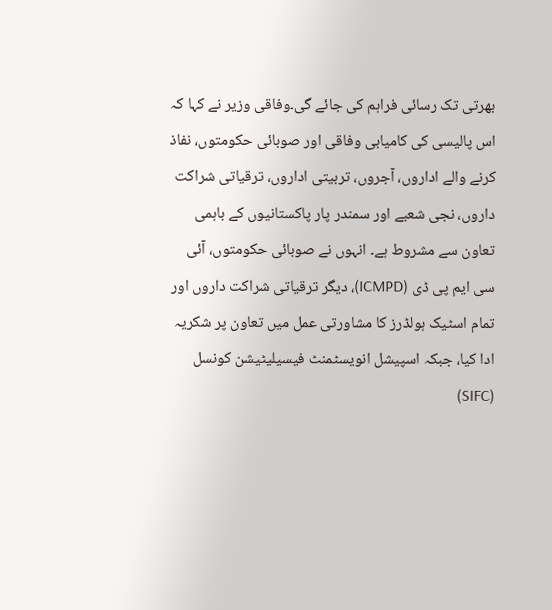بھرتی تک رسائی فراہم کی جائے گی۔وفاقی وزیر نے کہا کہ اس پالیسی کی کامیابی وفاقی اور صوبائی حکومتوں، نفاذ کرنے والے اداروں، آجروں، تربیتی اداروں، ترقیاتی شراکت داروں، نجی شعبے اور سمندر پار پاکستانیوں کے باہمی تعاون سے مشروط ہے۔ انہوں نے صوبائی حکومتوں، آئی سی ایم پی ڈی (ICMPD)، دیگر ترقیاتی شراکت داروں اور تمام اسٹیک ہولڈرز کا مشاورتی عمل میں تعاون پر شکریہ ادا کیا، جبکہ اسپیشل انویسٹمنٹ فیسیلیٹیشن کونسل (SIFC)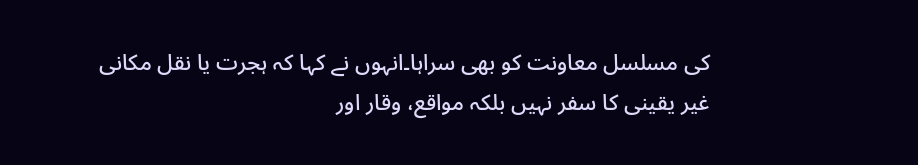کی مسلسل معاونت کو بھی سراہا۔انہوں نے کہا کہ ہجرت یا نقل مکانی غیر یقینی کا سفر نہیں بلکہ مواقع، وقار اور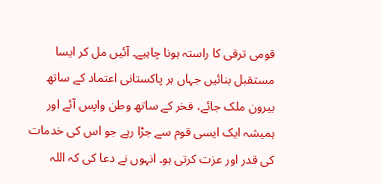قومی ترقی کا راستہ ہونا چاہیے۔ آئیں مل کر ایسا مستقبل بنائیں جہاں ہر پاکستانی اعتماد کے ساتھ بیرون ملک جائے، فخر کے ساتھ وطن واپس آئے اور ہمیشہ ایک ایسی قوم سے جڑا رہے جو اس کی خدمات کی قدر اور عزت کرتی ہو۔ انہوں نے دعا کی کہ اللہ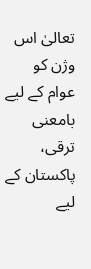تعالیٰ اس وژن کو عوام کے لیے بامعنی ترقی، پاکستان کے لیے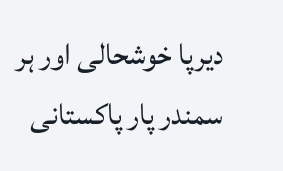دیرپا خوشحالی اور ہر سمندر پار پاکستانی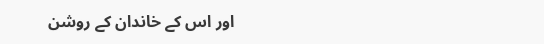اور اس کے خاندان کے روشن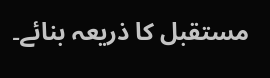مستقبل کا ذریعہ بنائے۔